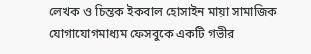লেখক ও চিন্তক ইকবাল হোসাইন মায়া সামাজিক যোগাযোগমাধ্যম ফেসবুকে একটি গভীর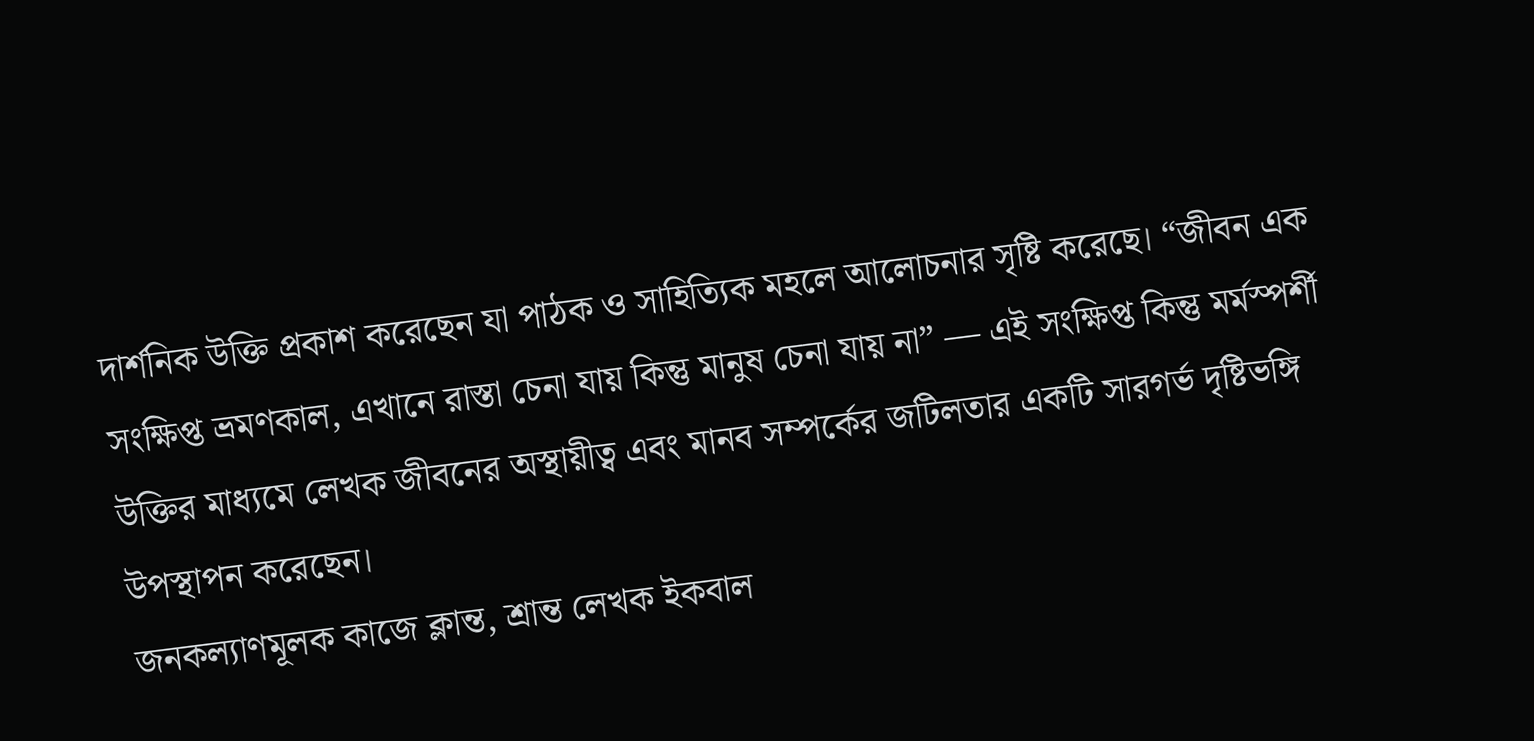দার্শনিক উক্তি প্রকাশ করেছেন যা পাঠক ও সাহিত্যিক মহলে আলোচনার সৃষ্টি করেছে। “জীবন এক সংক্ষিপ্ত ভ্রমণকাল, এখানে রাস্তা চেনা যায় কিন্তু মানুষ চেনা যায় না” — এই সংক্ষিপ্ত কিন্তু মর্মস্পর্শী উক্তির মাধ্যমে লেখক জীবনের অস্থায়ীত্ব এবং মানব সম্পর্কের জটিলতার একটি সারগর্ভ দৃষ্টিভঙ্গি উপস্থাপন করেছেন।
জনকল্যাণমূলক কাজে ক্লান্ত, শ্রান্ত লেখক ইকবাল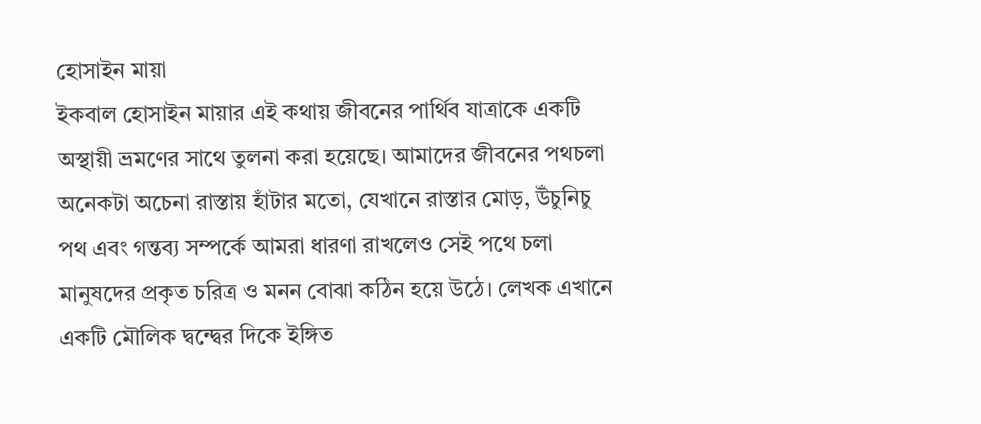হোসাইন মায়া
ইকবাল হোসাইন মায়ার এই কথায় জীবনের পার্থিব যাত্রাকে একটি অস্থায়ী ভ্রমণের সাথে তুলনা করা হয়েছে। আমাদের জীবনের পথচলা অনেকটা অচেনা রাস্তায় হাঁটার মতো, যেখানে রাস্তার মোড়, উঁচুনিচু পথ এবং গন্তব্য সম্পর্কে আমরা ধারণা রাখলেও সেই পথে চলা মানুষদের প্রকৃত চরিত্র ও মনন বোঝা কঠিন হয়ে উঠে। লেখক এখানে একটি মৌলিক দ্বন্দ্বের দিকে ইঙ্গিত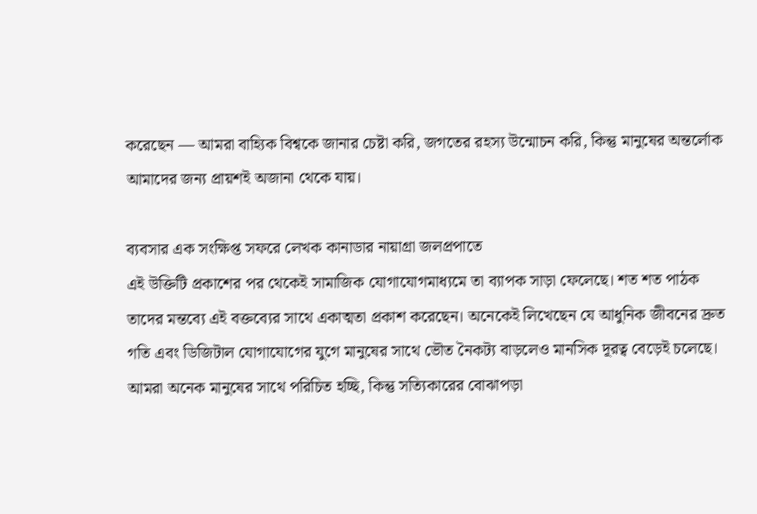করেছেন — আমরা বাহ্যিক বিশ্বকে জানার চেষ্টা করি, জগতের রহস্য উন্মোচন করি, কিন্তু মানুষের অন্তর্লোক আমাদের জন্য প্রায়শই অজানা থেকে যায়।

ব্যবসার এক সংক্ষিপ্ত সফরে লেখক কানাডার নায়াগ্রা জলপ্রপাতে
এই উক্তিটি প্রকাশের পর থেকেই সামাজিক যোগাযোগমাধ্যমে তা ব্যাপক সাড়া ফেলেছে। শত শত পাঠক তাদের মন্তব্যে এই বক্তব্যের সাথে একাত্মতা প্রকাশ করেছেন। অনেকেই লিখেছেন যে আধুনিক জীবনের দ্রুত গতি এবং ডিজিটাল যোগাযোগের যুগে মানুষের সাথে ভৌত নৈকট্য বাড়লেও মানসিক দূরত্ব বেড়েই চলেছে। আমরা অনেক মানুষের সাথে পরিচিত হচ্ছি, কিন্তু সত্যিকারের বোঝাপড়া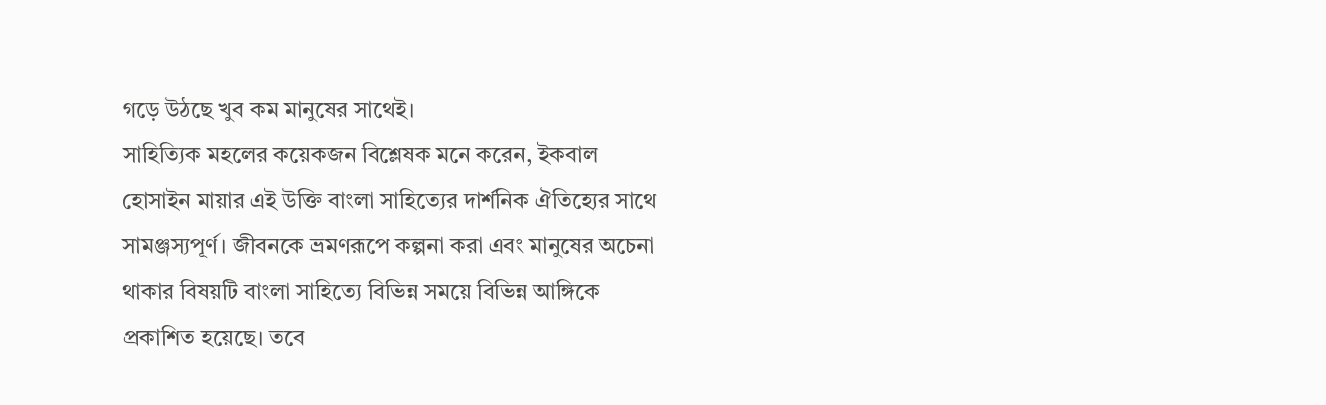গড়ে উঠছে খুব কম মানুষের সাথেই।
সাহিত্যিক মহলের কয়েকজন বিশ্লেষক মনে করেন, ইকবাল হোসাইন মায়ার এই উক্তি বাংলা সাহিত্যের দার্শনিক ঐতিহ্যের সাথে সামঞ্জস্যপূর্ণ। জীবনকে ভ্রমণরূপে কল্পনা করা এবং মানুষের অচেনা থাকার বিষয়টি বাংলা সাহিত্যে বিভিন্ন সময়ে বিভিন্ন আঙ্গিকে প্রকাশিত হয়েছে। তবে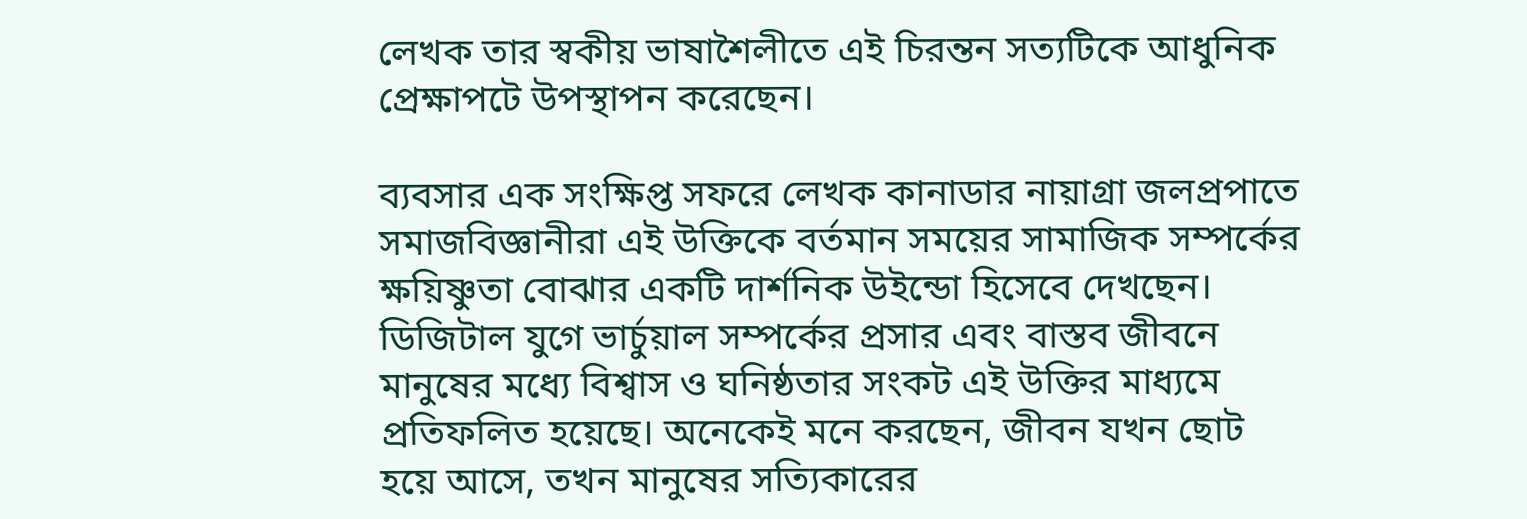লেখক তার স্বকীয় ভাষাশৈলীতে এই চিরন্তন সত্যটিকে আধুনিক প্রেক্ষাপটে উপস্থাপন করেছেন।

ব্যবসার এক সংক্ষিপ্ত সফরে লেখক কানাডার নায়াগ্রা জলপ্রপাতে
সমাজবিজ্ঞানীরা এই উক্তিকে বর্তমান সময়ের সামাজিক সম্পর্কের ক্ষয়িষ্ণুতা বোঝার একটি দার্শনিক উইন্ডো হিসেবে দেখছেন। ডিজিটাল যুগে ভার্চুয়াল সম্পর্কের প্রসার এবং বাস্তব জীবনে মানুষের মধ্যে বিশ্বাস ও ঘনিষ্ঠতার সংকট এই উক্তির মাধ্যমে প্রতিফলিত হয়েছে। অনেকেই মনে করছেন, জীবন যখন ছোট হয়ে আসে, তখন মানুষের সত্যিকারের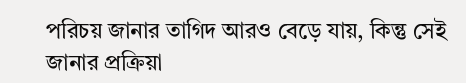পরিচয় জানার তাগিদ আরও বেড়ে যায়, কিন্তু সেই জানার প্রক্রিয়া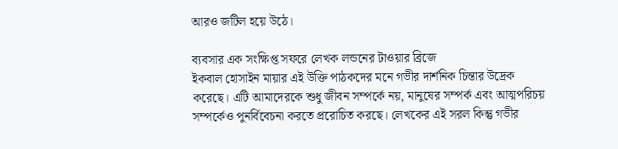আরও জটিল হয়ে উঠে।

ব্যবসার এক সংক্ষিপ্ত সফরে লেখক লন্ডনের টাওয়ার ব্রিজে
ইকবাল হোসাইন মায়ার এই উক্তি পাঠকদের মনে গভীর দার্শনিক চিন্তার উদ্রেক করেছে। এটি আমাদেরকে শুধু জীবন সম্পর্কে নয়, মানুষের সম্পর্ক এবং আত্মপরিচয় সম্পর্কেও পুনর্বিবেচনা করতে প্ররোচিত করছে। লেখকের এই সরল কিন্তু গভীর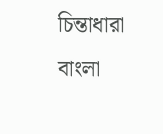চিন্তাধারা বাংলা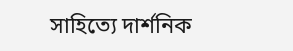সাহিত্যে দার্শনিক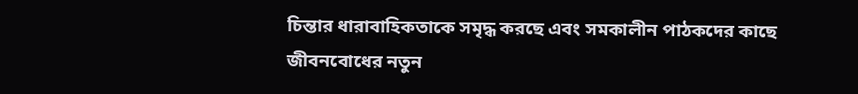চিন্তার ধারাবাহিকতাকে সমৃদ্ধ করছে এবং সমকালীন পাঠকদের কাছে জীবনবোধের নতুন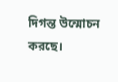দিগন্ত উন্মোচন করছে।